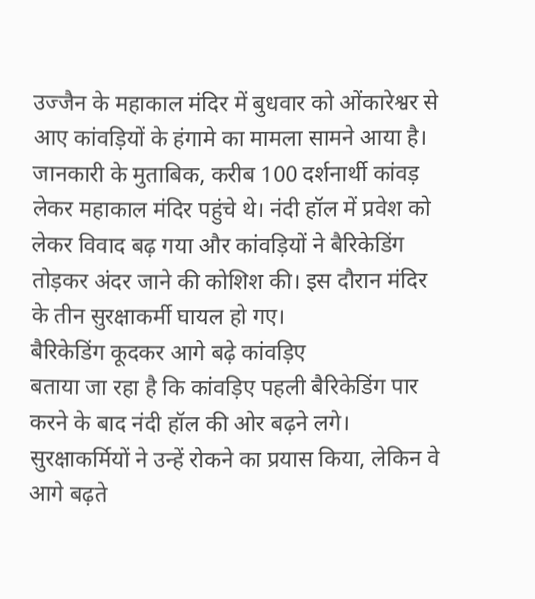उज्जैन के महाकाल मंदिर में बुधवार को ओंकारेश्वर से आए कांवड़ियों के हंगामे का मामला सामने आया है। जानकारी के मुताबिक, करीब 100 दर्शनार्थी कांवड़ लेकर महाकाल मंदिर पहुंचे थे। नंदी हॉल में प्रवेश को लेकर विवाद बढ़ गया और कांवड़ियों ने बैरिकेडिंग तोड़कर अंदर जाने की कोशिश की। इस दौरान मंदिर के तीन सुरक्षाकर्मी घायल हो गए।
बैरिकेडिंग कूदकर आगे बढ़े कांवड़िए
बताया जा रहा है कि कांवड़िए पहली बैरिकेडिंग पार करने के बाद नंदी हॉल की ओर बढ़ने लगे। सुरक्षाकर्मियों ने उन्हें रोकने का प्रयास किया, लेकिन वे आगे बढ़ते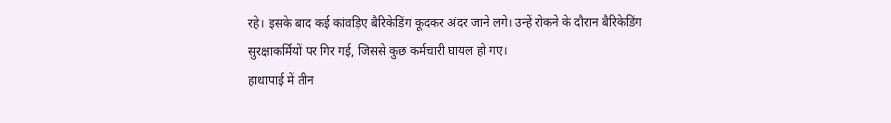रहे। इसके बाद कई कांवड़िए बैरिकेडिंग कूदकर अंदर जाने लगे। उन्हें रोकने के दौरान बैरिकेडिंग सुरक्षाकर्मियों पर गिर गई, जिससे कुछ कर्मचारी घायल हो गए।
हाथापाई में तीन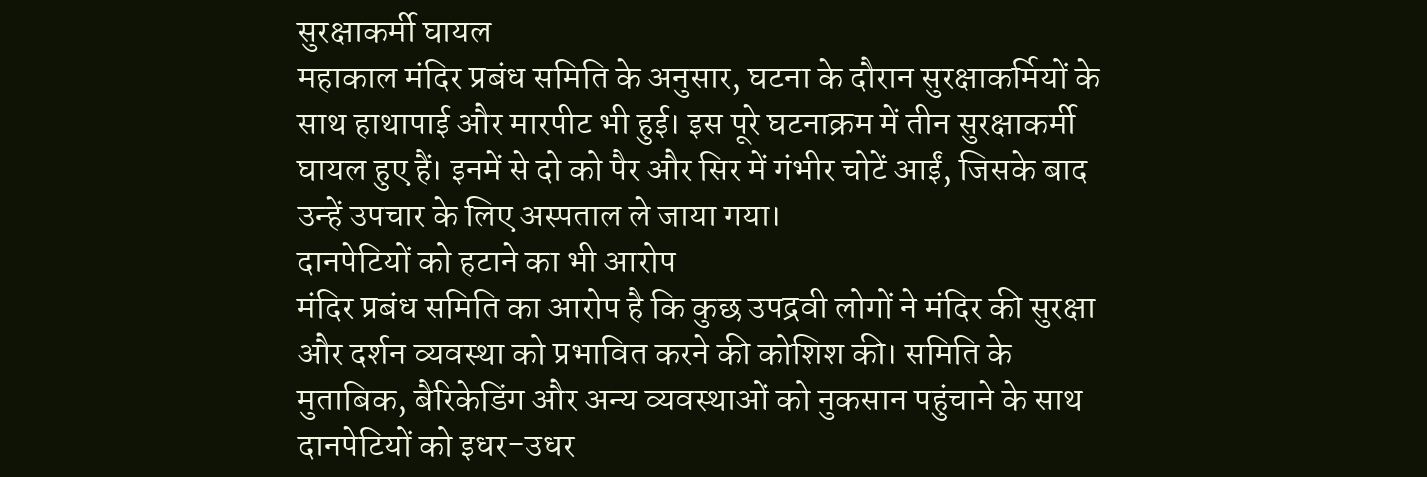सुरक्षाकर्मी घायल
महाकाल मंदिर प्रबंध समिति के अनुसार, घटना के दौरान सुरक्षाकर्मियों के साथ हाथापाई और मारपीट भी हुई। इस पूरे घटनाक्रम में तीन सुरक्षाकर्मी घायल हुए हैं। इनमें से दो को पैर और सिर में गंभीर चोटें आईं, जिसके बाद उन्हें उपचार के लिए अस्पताल ले जाया गया।
दानपेटियों को हटाने का भी आरोप
मंदिर प्रबंध समिति का आरोप है कि कुछ उपद्रवी लोगों ने मंदिर की सुरक्षा और दर्शन व्यवस्था को प्रभावित करने की कोशिश की। समिति के मुताबिक, बैरिकेडिंग और अन्य व्यवस्थाओं को नुकसान पहुंचाने के साथ दानपेटियों को इधर-उधर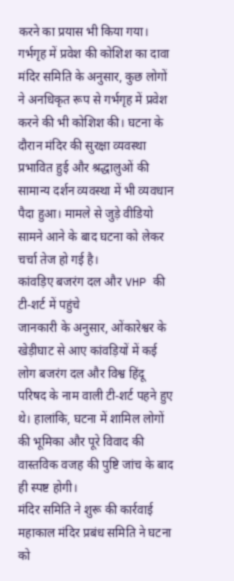करने का प्रयास भी किया गया।
गर्भगृह में प्रवेश की कोशिश का दावा
मंदिर समिति के अनुसार, कुछ लोगों ने अनधिकृत रूप से गर्भगृह में प्रवेश करने की भी कोशिश की। घटना के दौरान मंदिर की सुरक्षा व्यवस्था प्रभावित हुई और श्रद्धालुओं की सामान्य दर्शन व्यवस्था में भी व्यवधान पैदा हुआ। मामले से जुड़े वीडियो सामने आने के बाद घटना को लेकर चर्चा तेज हो गई है।
कांवड़िए बजरंग दल और VHP की टी-शर्ट में पहुंचे
जानकारी के अनुसार, ओंकारेश्वर के खेड़ीघाट से आए कांवड़ियों में कई लोग बजरंग दल और विश्व हिंदू परिषद के नाम वाली टी-शर्ट पहने हुए थे। हालांकि, घटना में शामिल लोगों की भूमिका और पूरे विवाद की वास्तविक वजह की पुष्टि जांच के बाद ही स्पष्ट होगी।
मंदिर समिति ने शुरू की कार्रवाई
महाकाल मंदिर प्रबंध समिति ने घटना को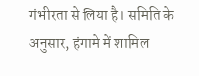गंभीरता से लिया है। समिति के अनुसार, हंगामे में शामिल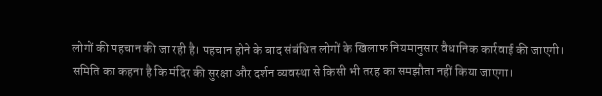लोगों की पहचान की जा रही है। पहचान होने के बाद संबंधित लोगों के खिलाफ नियमानुसार वैधानिक कार्रवाई की जाएगी। समिति का कहना है कि मंदिर की सुरक्षा और दर्शन व्यवस्था से किसी भी तरह का समझौता नहीं किया जाएगा।